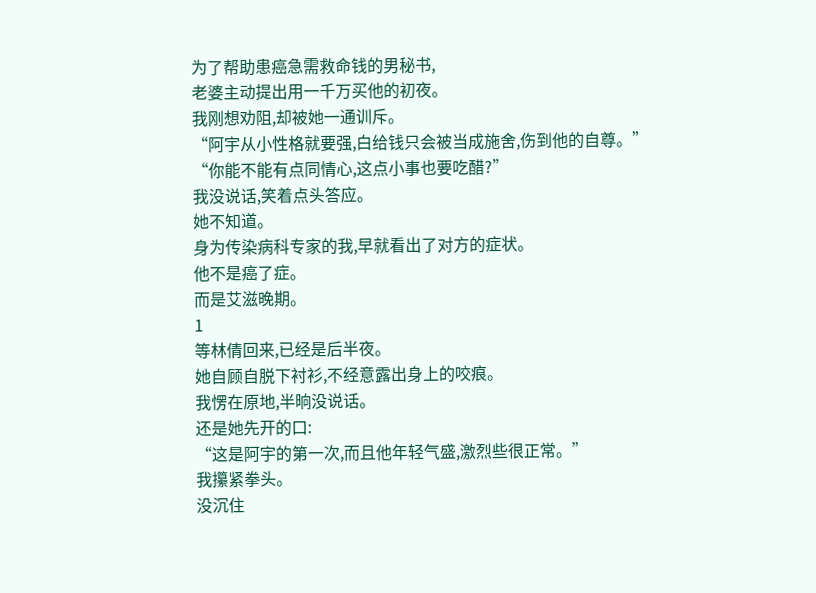为了帮助患癌急需救命钱的男秘书,
老婆主动提出用一千万买他的初夜。
我刚想劝阻,却被她一通训斥。
“阿宇从小性格就要强,白给钱只会被当成施舍,伤到他的自尊。”
“你能不能有点同情心,这点小事也要吃醋?”
我没说话,笑着点头答应。
她不知道。
身为传染病科专家的我,早就看出了对方的症状。
他不是癌了症。
而是艾滋晚期。
1
等林倩回来,已经是后半夜。
她自顾自脱下衬衫,不经意露出身上的咬痕。
我愣在原地,半晌没说话。
还是她先开的口:
“这是阿宇的第一次,而且他年轻气盛,激烈些很正常。”
我攥紧拳头。
没沉住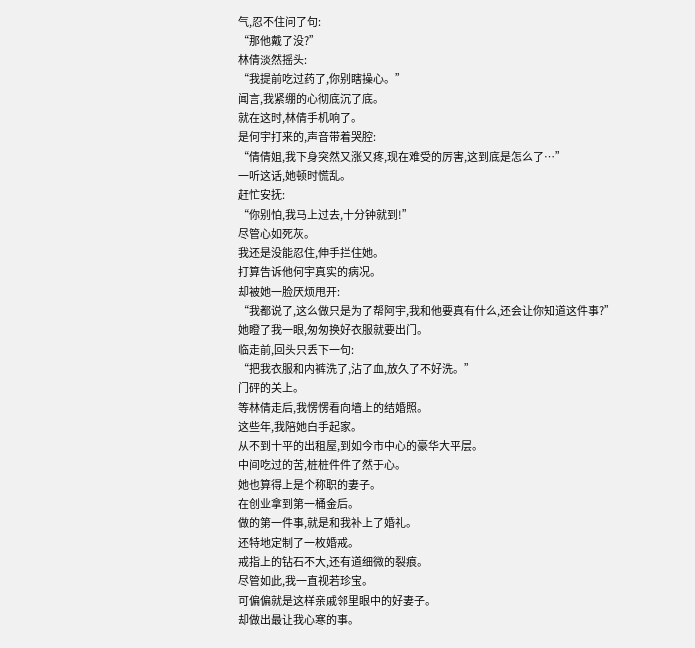气,忍不住问了句:
“那他戴了没?”
林倩淡然摇头:
“我提前吃过药了,你别瞎操心。”
闻言,我紧绷的心彻底沉了底。
就在这时,林倩手机响了。
是何宇打来的,声音带着哭腔:
“倩倩姐,我下身突然又涨又疼,现在难受的厉害,这到底是怎么了…”
一听这话,她顿时慌乱。
赶忙安抚:
“你别怕,我马上过去,十分钟就到!”
尽管心如死灰。
我还是没能忍住,伸手拦住她。
打算告诉他何宇真实的病况。
却被她一脸厌烦甩开:
“我都说了,这么做只是为了帮阿宇,我和他要真有什么,还会让你知道这件事?”
她瞪了我一眼,匆匆换好衣服就要出门。
临走前,回头只丢下一句:
“把我衣服和内裤洗了,沾了血,放久了不好洗。”
门砰的关上。
等林倩走后,我愣愣看向墙上的结婚照。
这些年,我陪她白手起家。
从不到十平的出租屋,到如今市中心的豪华大平层。
中间吃过的苦,桩桩件件了然于心。
她也算得上是个称职的妻子。
在创业拿到第一桶金后。
做的第一件事,就是和我补上了婚礼。
还特地定制了一枚婚戒。
戒指上的钻石不大,还有道细微的裂痕。
尽管如此,我一直视若珍宝。
可偏偏就是这样亲戚邻里眼中的好妻子。
却做出最让我心寒的事。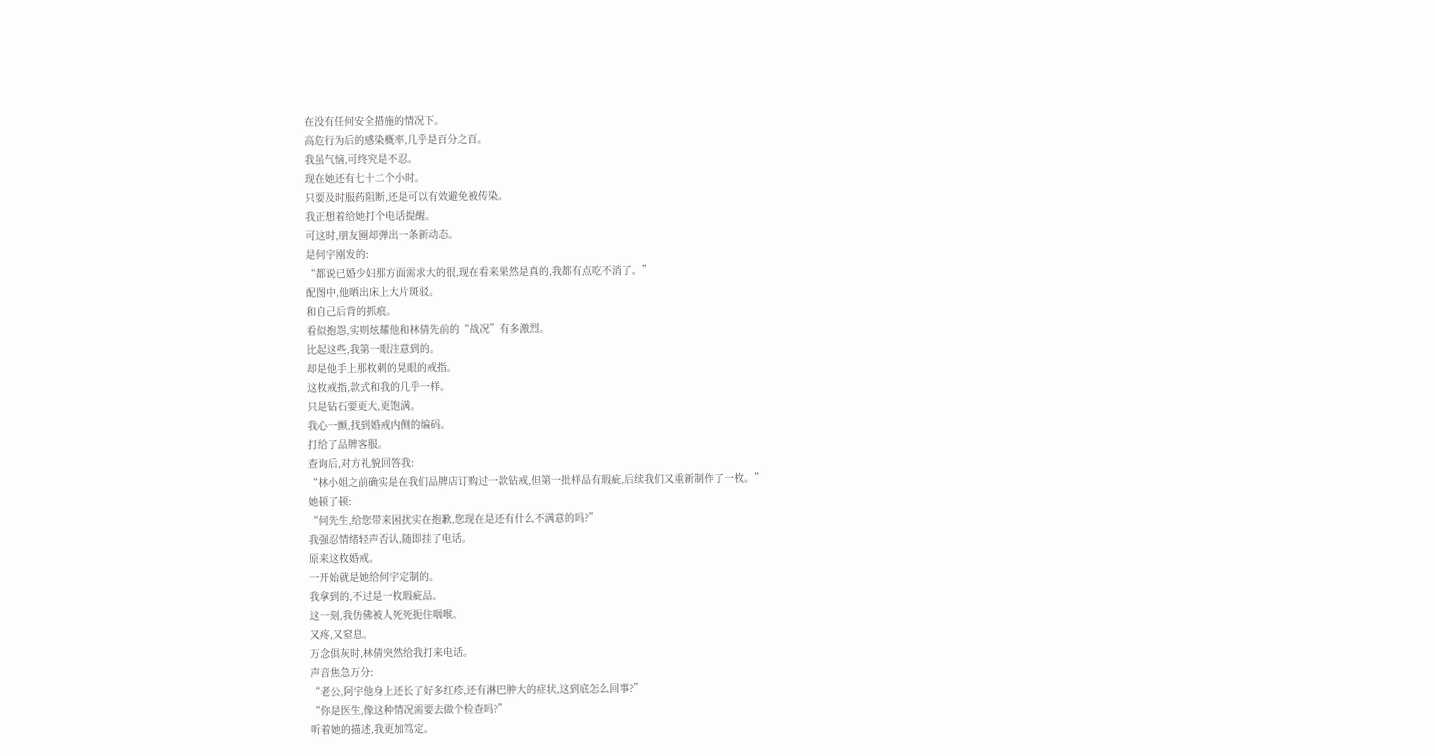在没有任何安全措施的情况下。
高危行为后的感染概率,几乎是百分之百。
我虽气恼,可终究是不忍。
现在她还有七十二个小时。
只要及时服药阻断,还是可以有效避免被传染。
我正想着给她打个电话提醒。
可这时,朋友圈却弹出一条新动态。
是何宇刚发的:
“都说已婚少妇那方面需求大的很,现在看来果然是真的,我都有点吃不消了。”
配图中,他晒出床上大片斑驳。
和自己后背的抓痕。
看似抱怨,实则炫耀他和林倩先前的“战况”有多激烈。
比起这些,我第一眼注意到的。
却是他手上那枚刺的晃眼的戒指。
这枚戒指,款式和我的几乎一样。
只是钻石要更大,更饱满。
我心一颤,找到婚戒内侧的编码。
打给了品牌客服。
查询后,对方礼貌回答我:
“林小姐之前确实是在我们品牌店订购过一款钻戒,但第一批样品有瑕疵,后续我们又重新制作了一枚。”
她顿了顿:
“何先生,给您带来困扰实在抱歉,您现在是还有什么不满意的吗?”
我强忍情绪轻声否认,随即挂了电话。
原来这枚婚戒。
一开始就是她给何宇定制的。
我拿到的,不过是一枚瑕疵品。
这一刻,我仿佛被人死死扼住咽喉。
又疼,又窒息。
万念俱灰时,林倩突然给我打来电话。
声音焦急万分:
“老公,阿宇他身上还长了好多红疹,还有淋巴肿大的症状,这到底怎么回事?”
“你是医生,像这种情况需要去做个检查吗?”
听着她的描述,我更加笃定。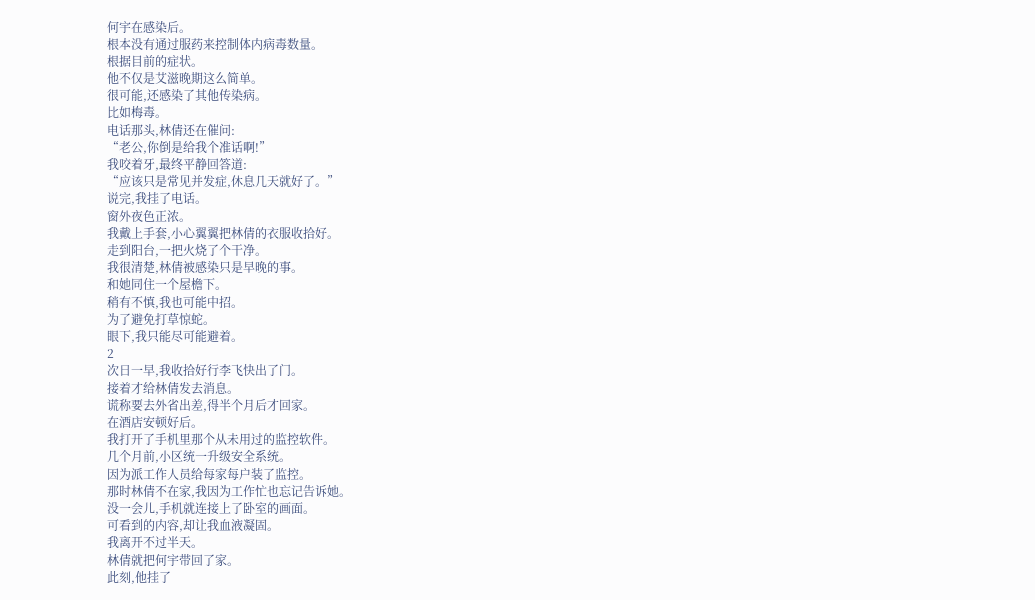何宇在感染后。
根本没有通过服药来控制体内病毒数量。
根据目前的症状。
他不仅是艾滋晚期这么简单。
很可能,还感染了其他传染病。
比如梅毒。
电话那头,林倩还在催问:
“老公,你倒是给我个准话啊!”
我咬着牙,最终平静回答道:
“应该只是常见并发症,休息几天就好了。”
说完,我挂了电话。
窗外夜色正浓。
我戴上手套,小心翼翼把林倩的衣服收拾好。
走到阳台,一把火烧了个干净。
我很清楚,林倩被感染只是早晚的事。
和她同住一个屋檐下。
稍有不慎,我也可能中招。
为了避免打草惊蛇。
眼下,我只能尽可能避着。
2
次日一早,我收拾好行李飞快出了门。
接着才给林倩发去消息。
谎称要去外省出差,得半个月后才回家。
在酒店安顿好后。
我打开了手机里那个从未用过的监控软件。
几个月前,小区统一升级安全系统。
因为派工作人员给每家每户装了监控。
那时林倩不在家,我因为工作忙也忘记告诉她。
没一会儿,手机就连接上了卧室的画面。
可看到的内容,却让我血液凝固。
我离开不过半天。
林倩就把何宇带回了家。
此刻,他挂了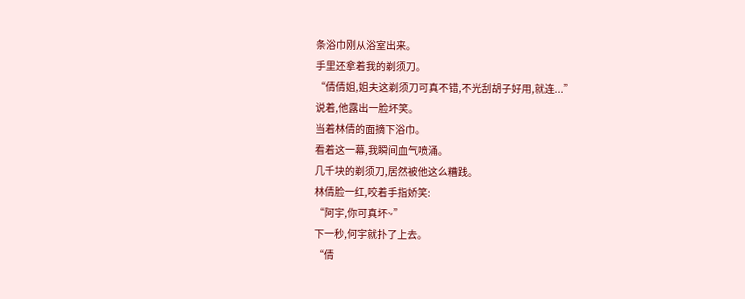条浴巾刚从浴室出来。
手里还拿着我的剃须刀。
“倩倩姐,姐夫这剃须刀可真不错,不光刮胡子好用,就连...”
说着,他露出一脸坏笑。
当着林倩的面摘下浴巾。
看着这一幕,我瞬间血气喷涌。
几千块的剃须刀,居然被他这么糟践。
林倩脸一红,咬着手指娇笑:
“阿宇,你可真坏~”
下一秒,何宇就扑了上去。
“倩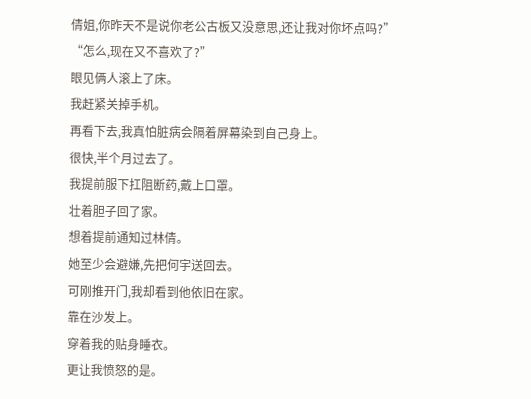倩姐,你昨天不是说你老公古板又没意思,还让我对你坏点吗?”
“怎么,现在又不喜欢了?”
眼见俩人滚上了床。
我赶紧关掉手机。
再看下去,我真怕脏病会隔着屏幕染到自己身上。
很快,半个月过去了。
我提前服下扛阻断药,戴上口罩。
壮着胆子回了家。
想着提前通知过林倩。
她至少会避嫌,先把何宇送回去。
可刚推开门,我却看到他依旧在家。
靠在沙发上。
穿着我的贴身睡衣。
更让我愤怒的是。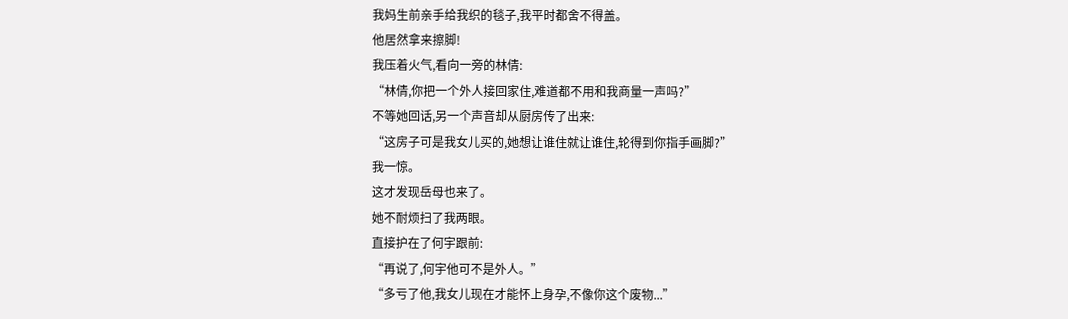我妈生前亲手给我织的毯子,我平时都舍不得盖。
他居然拿来擦脚!
我压着火气,看向一旁的林倩:
“林倩,你把一个外人接回家住,难道都不用和我商量一声吗?”
不等她回话,另一个声音却从厨房传了出来:
“这房子可是我女儿买的,她想让谁住就让谁住,轮得到你指手画脚?”
我一惊。
这才发现岳母也来了。
她不耐烦扫了我两眼。
直接护在了何宇跟前:
“再说了,何宇他可不是外人。”
“多亏了他,我女儿现在才能怀上身孕,不像你这个废物...”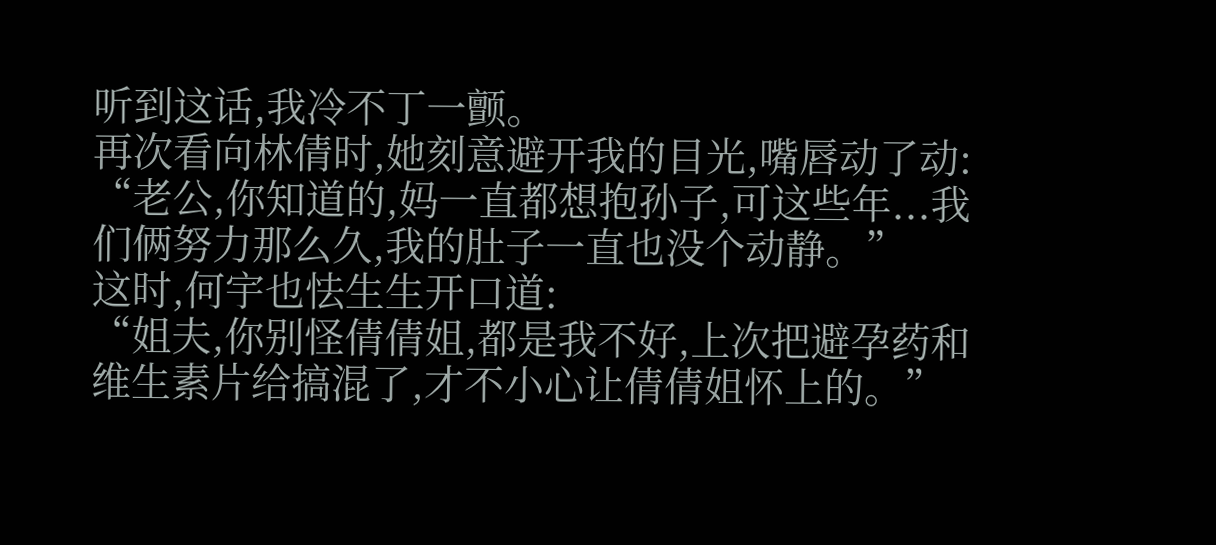听到这话,我冷不丁一颤。
再次看向林倩时,她刻意避开我的目光,嘴唇动了动:
“老公,你知道的,妈一直都想抱孙子,可这些年...我们俩努力那么久,我的肚子一直也没个动静。”
这时,何宇也怯生生开口道:
“姐夫,你别怪倩倩姐,都是我不好,上次把避孕药和维生素片给搞混了,才不小心让倩倩姐怀上的。”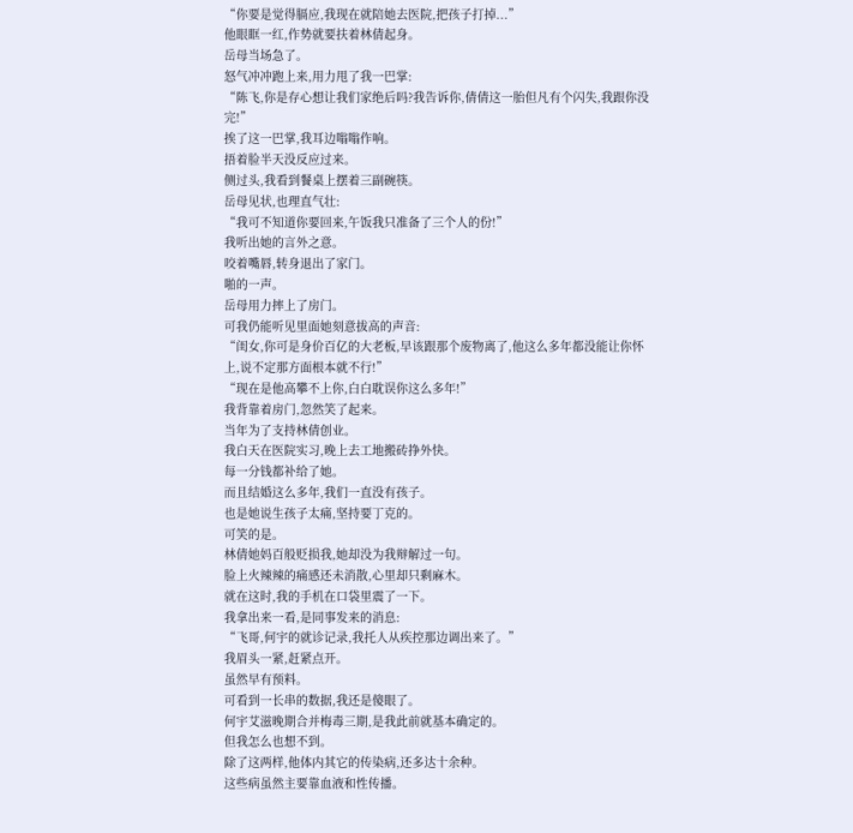“你要是觉得膈应,我现在就陪她去医院,把孩子打掉...”
他眼眶一红,作势就要扶着林倩起身。
岳母当场急了。
怒气冲冲跑上来,用力甩了我一巴掌:
“陈飞,你是存心想让我们家绝后吗?我告诉你,倩倩这一胎但凡有个闪失,我跟你没完!”
挨了这一巴掌,我耳边嗡嗡作响。
捂着脸半天没反应过来。
侧过头,我看到餐桌上摆着三副碗筷。
岳母见状,也理直气壮:
“我可不知道你要回来,午饭我只准备了三个人的份!”
我听出她的言外之意。
咬着嘴唇,转身退出了家门。
啪的一声。
岳母用力摔上了房门。
可我仍能听见里面她刻意拔高的声音:
“闺女,你可是身价百亿的大老板,早该跟那个废物离了,他这么多年都没能让你怀上,说不定那方面根本就不行!”
“现在是他高攀不上你,白白耽误你这么多年!”
我背靠着房门,忽然笑了起来。
当年为了支持林倩创业。
我白天在医院实习,晚上去工地搬砖挣外快。
每一分钱都补给了她。
而且结婚这么多年,我们一直没有孩子。
也是她说生孩子太痛,坚持要丁克的。
可笑的是。
林倩她妈百般贬损我,她却没为我辩解过一句。
脸上火辣辣的痛感还未消散,心里却只剩麻木。
就在这时,我的手机在口袋里震了一下。
我拿出来一看,是同事发来的消息:
“飞哥,何宇的就诊记录,我托人从疾控那边调出来了。”
我眉头一紧,赶紧点开。
虽然早有预料。
可看到一长串的数据,我还是傻眼了。
何宇艾滋晚期合并梅毒三期,是我此前就基本确定的。
但我怎么也想不到。
除了这两样,他体内其它的传染病,还多达十余种。
这些病虽然主要靠血液和性传播。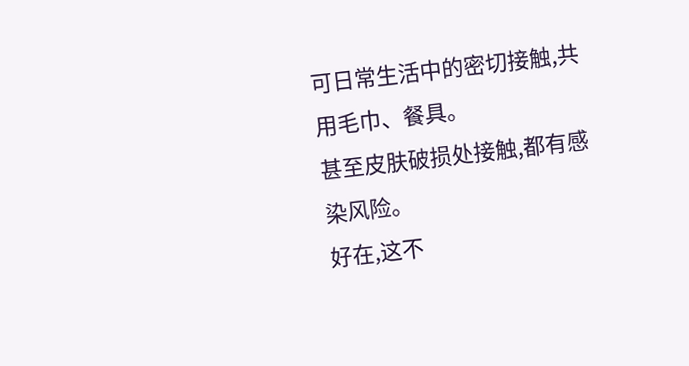可日常生活中的密切接触,共用毛巾、餐具。
甚至皮肤破损处接触,都有感染风险。
好在,这不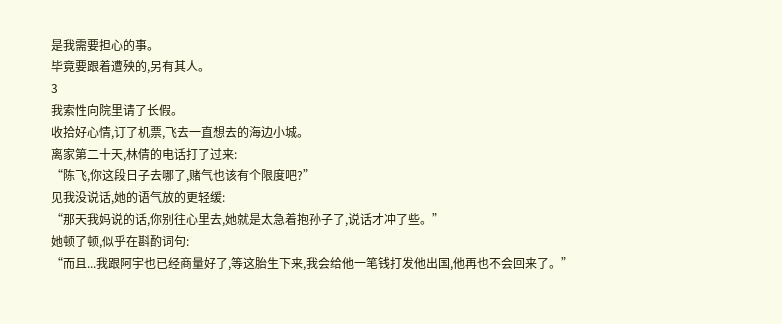是我需要担心的事。
毕竟要跟着遭殃的,另有其人。
3
我索性向院里请了长假。
收拾好心情,订了机票,飞去一直想去的海边小城。
离家第二十天,林倩的电话打了过来:
“陈飞,你这段日子去哪了,赌气也该有个限度吧?”
见我没说话,她的语气放的更轻缓:
“那天我妈说的话,你别往心里去,她就是太急着抱孙子了,说话才冲了些。”
她顿了顿,似乎在斟酌词句:
“而且...我跟阿宇也已经商量好了,等这胎生下来,我会给他一笔钱打发他出国,他再也不会回来了。”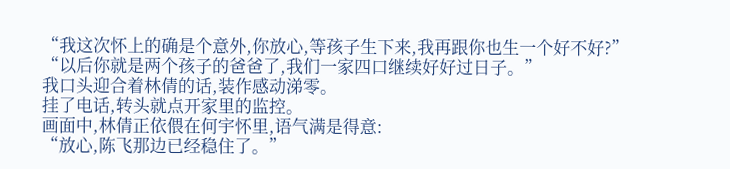“我这次怀上的确是个意外,你放心,等孩子生下来,我再跟你也生一个好不好?”
“以后你就是两个孩子的爸爸了,我们一家四口继续好好过日子。”
我口头迎合着林倩的话,装作感动涕零。
挂了电话,转头就点开家里的监控。
画面中,林倩正依偎在何宇怀里,语气满是得意:
“放心,陈飞那边已经稳住了。”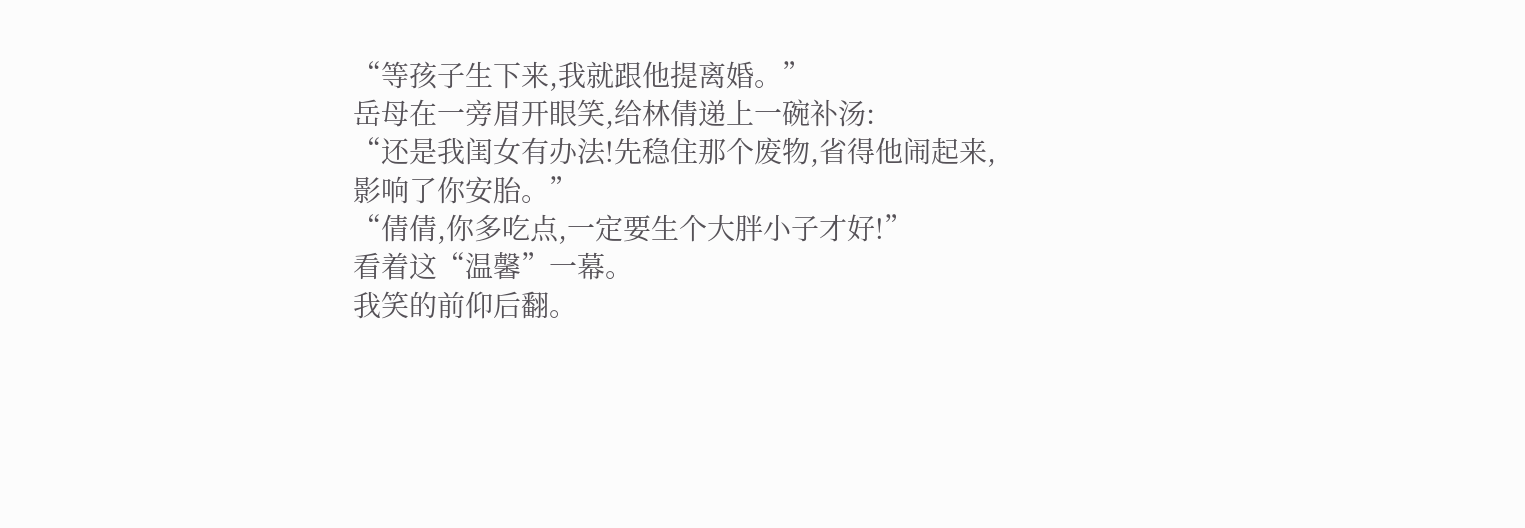“等孩子生下来,我就跟他提离婚。”
岳母在一旁眉开眼笑,给林倩递上一碗补汤:
“还是我闺女有办法!先稳住那个废物,省得他闹起来,影响了你安胎。”
“倩倩,你多吃点,一定要生个大胖小子才好!”
看着这“温馨”一幕。
我笑的前仰后翻。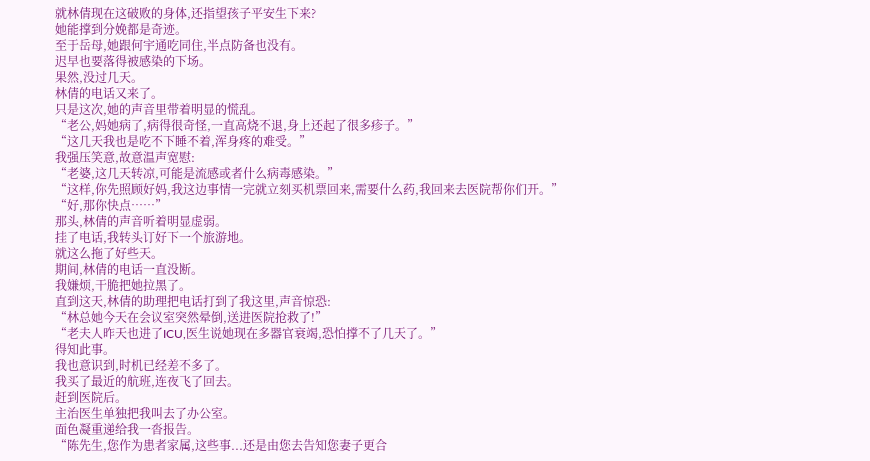就林倩现在这破败的身体,还指望孩子平安生下来?
她能撑到分娩都是奇迹。
至于岳母,她跟何宇通吃同住,半点防备也没有。
迟早也要落得被感染的下场。
果然,没过几天。
林倩的电话又来了。
只是这次,她的声音里带着明显的慌乱。
“老公,妈她病了,病得很奇怪,一直高烧不退,身上还起了很多疹子。”
“这几天我也是吃不下睡不着,浑身疼的难受。”
我强压笑意,故意温声宽慰:
“老婆,这几天转凉,可能是流感或者什么病毒感染。”
“这样,你先照顾好妈,我这边事情一完就立刻买机票回来,需要什么药,我回来去医院帮你们开。”
“好,那你快点……”
那头,林倩的声音听着明显虚弱。
挂了电话,我转头订好下一个旅游地。
就这么拖了好些天。
期间,林倩的电话一直没断。
我嫌烦,干脆把她拉黑了。
直到这天,林倩的助理把电话打到了我这里,声音惊恐:
“林总她今天在会议室突然晕倒,送进医院抢救了!”
“老夫人昨天也进了ICU,医生说她现在多器官衰竭,恐怕撑不了几天了。”
得知此事。
我也意识到,时机已经差不多了。
我买了最近的航班,连夜飞了回去。
赶到医院后。
主治医生单独把我叫去了办公室。
面色凝重递给我一沓报告。
“陈先生,您作为患者家属,这些事...还是由您去告知您妻子更合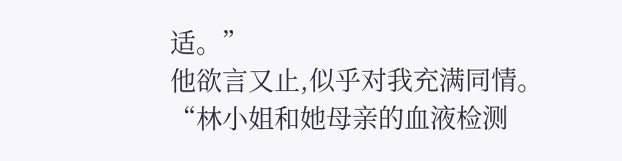适。”
他欲言又止,似乎对我充满同情。
“林小姐和她母亲的血液检测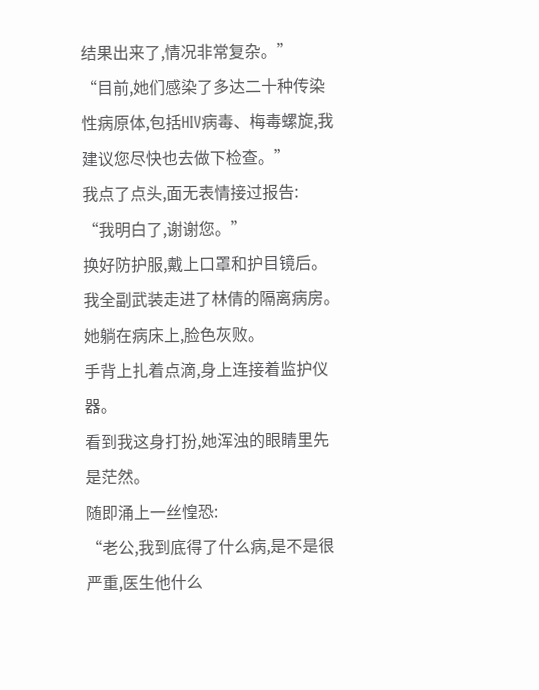结果出来了,情况非常复杂。”
“目前,她们感染了多达二十种传染性病原体,包括HIV病毒、梅毒螺旋,我建议您尽快也去做下检查。”
我点了点头,面无表情接过报告:
“我明白了,谢谢您。”
换好防护服,戴上口罩和护目镜后。
我全副武装走进了林倩的隔离病房。
她躺在病床上,脸色灰败。
手背上扎着点滴,身上连接着监护仪器。
看到我这身打扮,她浑浊的眼睛里先是茫然。
随即涌上一丝惶恐:
“老公,我到底得了什么病,是不是很严重,医生他什么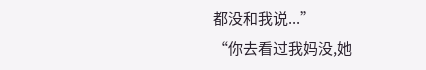都没和我说...”
“你去看过我妈没,她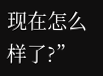现在怎么样了?”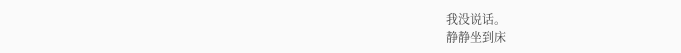我没说话。
静静坐到床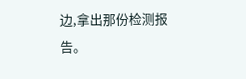边,拿出那份检测报告。